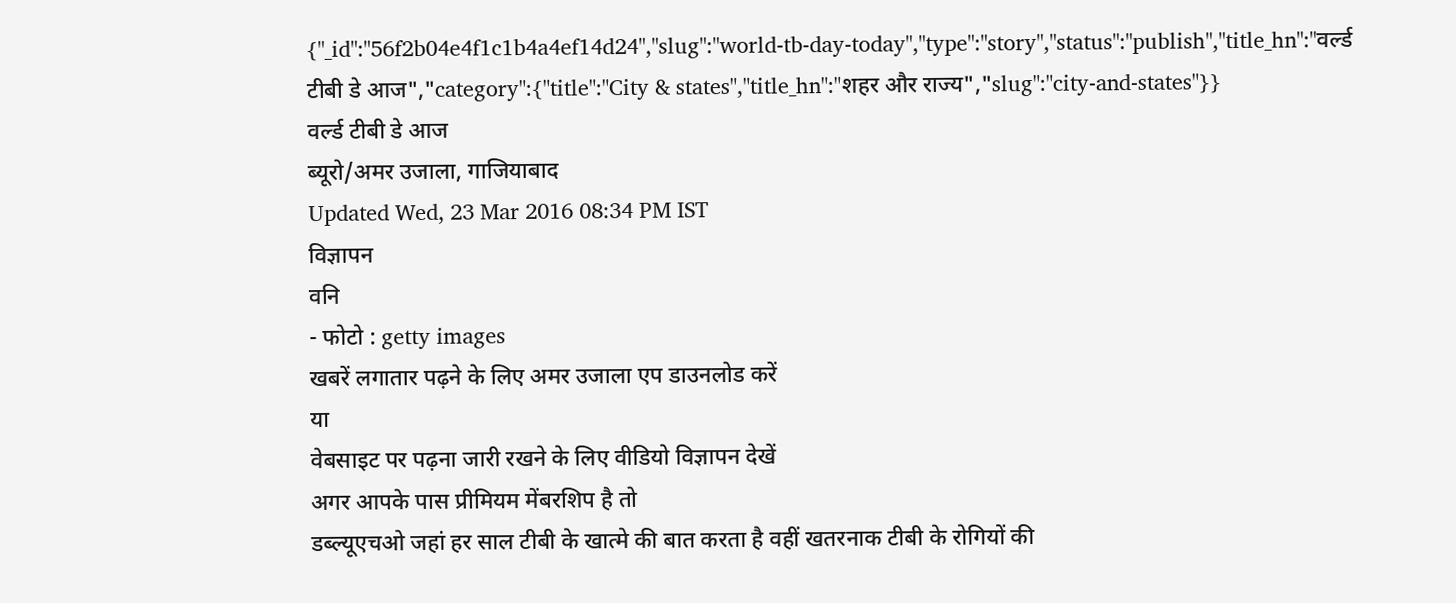{"_id":"56f2b04e4f1c1b4a4ef14d24","slug":"world-tb-day-today","type":"story","status":"publish","title_hn":"वर्ल्ड टीबी डे आज","category":{"title":"City & states","title_hn":"शहर और राज्य","slug":"city-and-states"}}
वर्ल्ड टीबी डे आज
ब्यूरो/अमर उजाला, गाजियाबाद
Updated Wed, 23 Mar 2016 08:34 PM IST
विज्ञापन
वनि
- फोटो : getty images
खबरें लगातार पढ़ने के लिए अमर उजाला एप डाउनलोड करें
या
वेबसाइट पर पढ़ना जारी रखने के लिए वीडियो विज्ञापन देखें
अगर आपके पास प्रीमियम मेंबरशिप है तो
डब्ल्यूएचओ जहां हर साल टीबी के खात्मे की बात करता है वहीं खतरनाक टीबी के रोगियों की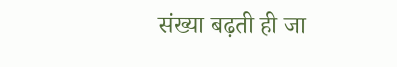संख्या बढ़ती ही जा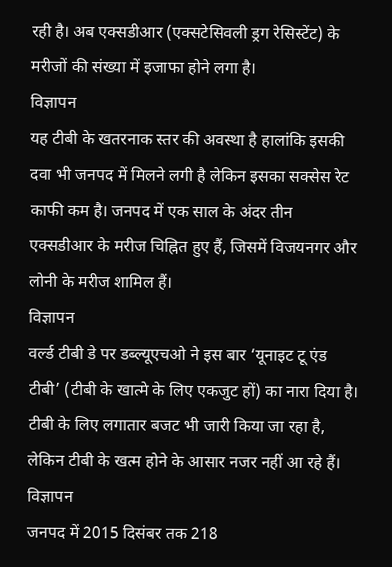रही है। अब एक्सडीआर (एक्सटेसिवली ड्रग रेसिस्टेंट) के मरीजों की संख्या में इजाफा होने लगा है।
विज्ञापन
यह टीबी के खतरनाक स्तर की अवस्था है हालांकि इसकी दवा भी जनपद में मिलने लगी है लेकिन इसका सक्सेस रेट काफी कम है। जनपद में एक साल के अंदर तीन एक्सडीआर के मरीज चिह्नित हुए हैं, जिसमें विजयनगर और लोनी के मरीज शामिल हैं।
विज्ञापन
वर्ल्ड टीबी डे पर डब्ल्यूएचओ ने इस बार ‘यूनाइट टू एंड टीबी’ (टीबी के खात्मे के लिए एकजुट हों) का नारा दिया है। टीबी के लिए लगातार बजट भी जारी किया जा रहा है, लेकिन टीबी के खत्म होने के आसार नजर नहीं आ रहे हैं।
विज्ञापन
जनपद में 2015 दिसंबर तक 218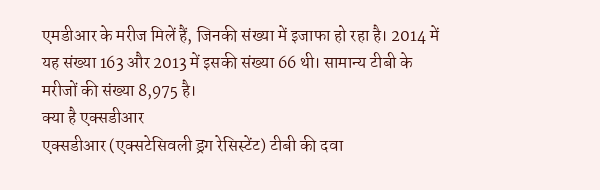एमडीआर के मरीज मिलें हैं, जिनकी संख्या में इजाफा हो रहा है। 2014 में यह संख्या 163 और 2013 में इसकी संख्या 66 थी। सामान्य टीबी के मरीजों की संख्या 8,975 है।
क्या है एक्सडीआर
एक्सडीआर (एक्सटेसिवली ड्रग रेसिस्टेंट) टीबी की दवा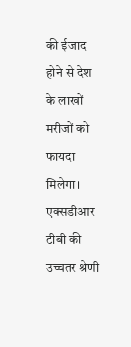की ईजाद होने से देश के लाखों मरीजों को फायदा मिलेगा। एक्सडीआर टीबी की उच्चतर श्रेणी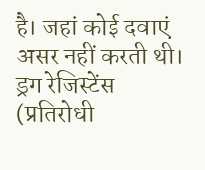है। जहां कोई दवाएं असर नहीं करती थी। ड्रग रेजिस्टेंस (प्रतिरोधी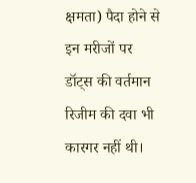क्षमता) पैदा होने से इन मरीजों पर डॉट्स की वर्तमान रिजीम की दवा भी कारगर नहीं थी।